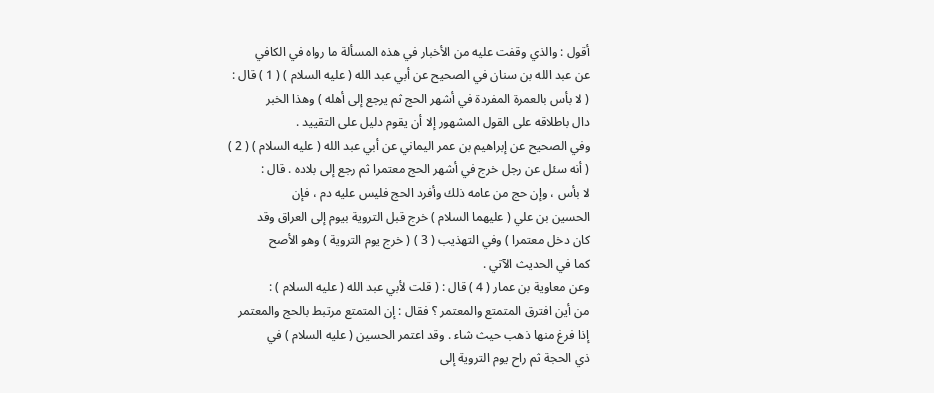أقول : والذي وقفت عليه من الأخبار في هذه المسألة ما رواه في الكافي
عن عبد الله بن سنان في الصحيح عن أبي عبد الله ( عليه السلام ) ( 1 ) قال :
( لا بأس بالعمرة المفردة في أشهر الحج ثم يرجع إلى أهله ) وهذا الخبر
دال باطلاقه على القول المشهور إلا أن يقوم دليل على التقييد .
وفي الصحيح عن إبراهيم بن عمر اليماني عن أبي عبد الله ( عليه السلام ) ( 2 )
( أنه سئل عن رجل خرج في أشهر الحج معتمرا ثم رجع إلى بلاده . قال :
لا بأس ، وإن حج من عامه ذلك وأفرد الحج فليس عليه دم ، فإن
الحسين بن علي ( عليهما السلام ) خرج قبل التروية بيوم إلى العراق وقد
كان دخل معتمرا ) وفي التهذيب ( 3 ) ( خرج يوم التروية ) وهو الأصح
كما في الحديث الآتي .
وعن معاوية بن عمار ( 4 ) قال : ( قلت لأبي عبد الله ( عليه السلام ) :
من أين افترق المتمتع والمعتمر ؟ فقال : إن المتمتع مرتبط بالحج والمعتمر
إذا فرغ منها ذهب حيث شاء . وقد اعتمر الحسين ( عليه السلام ) في
ذي الحجة ثم راح يوم التروية إلى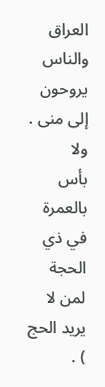العراق والناس يروحون إلى منى . ولا
بأس بالعمرة في ذي الحجة لمن لا يريد الحج ) .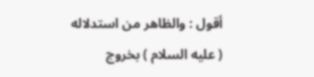أقول : والظاهر من استدلاله ( عليه السلام ) بخروج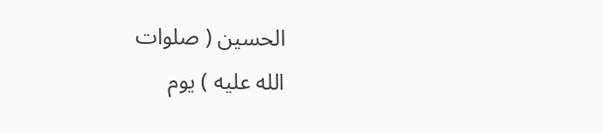الحسين ( صلوات
الله عليه ) يوم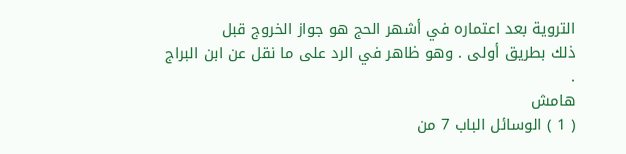التروية بعد اعتماره في أشهر الحج هو جواز الخروج قبل
ذلك بطريق أولى . وهو ظاهر في الرد على ما نقل عن ابن البراج .
هامش
( 1 ) الوسائل الباب 7 من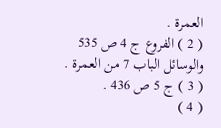العمرة .
( 2 ) الفروع ج 4 ص 535 والوسائل الباب 7 من العمرة .
( 3 ) ج 5 ص 436 .
( 4 )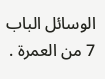الوسائل الباب 7 من العمرة .